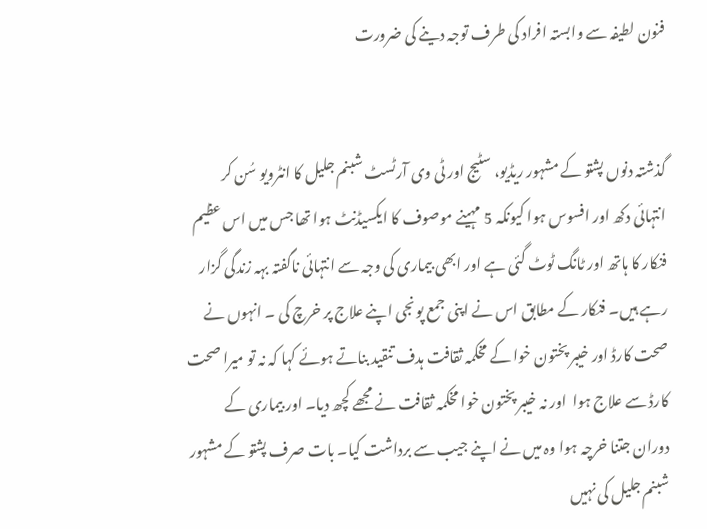فنون لطیفہ سے وابستہ افراد کی طرف توجہ دینے کی ضرورت


گذشتہ دنوں پشتو کے مشہور ریڈیو، سٹیج اور ٹی وی آرٹسٹ شبنم جلیل کا انٹرویو سُن کر انتہائی دکھ اور افسوس ہوا کیونکہ 5 مہینے موصوف کا ایکسیڈنٹ ہوا تھا جس میں اس عظیم فنکار کا ہاتھ اور ٹانگ ٹوٹ گئی ہے اور ابھی بیماری کی وجہ سے انتہائی ناگفتہ بہہ زندگی گزار رہے ہیں۔ فنکار کے مطابق اس نے اپنی جمع پونجی اپنے علاج پر خرچ کی ۔ انہوں نے صحت کارڈ اور خیبر پختون خوا کے مخکمہ ثقافت ہدف تنقید بناتے ہوئے کہا کہ نہ تو میرا صحت کارڈ سے علاج ہوا  اور نہ خیبر پختون خوا مخکمہ ثقافت نے مجھے کچھ دیا۔ اور بیماری کے دوران جتنا خرچہ ہوا وہ میں نے اپنے جیب سے برداشت کیا۔ بات صرف پشتو کے مشہور شبنم جلیل کی نہیں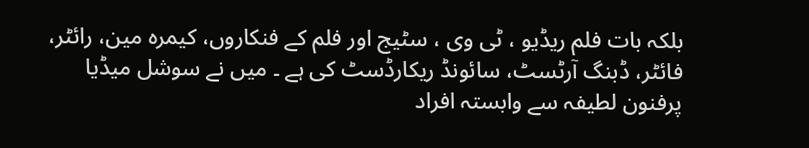بلکہ بات فلم ریڈیو ، ٹی وی ، سٹیج اور فلم کے فنکاروں، کیمرہ مین، رائٹر، فائٹر، ڈبنگ آرٹسٹ، سائونڈ ریکارڈسٹ کی ہے ۔ میں نے سوشل میڈیا  پرفنون لطیفہ سے وابستہ افراد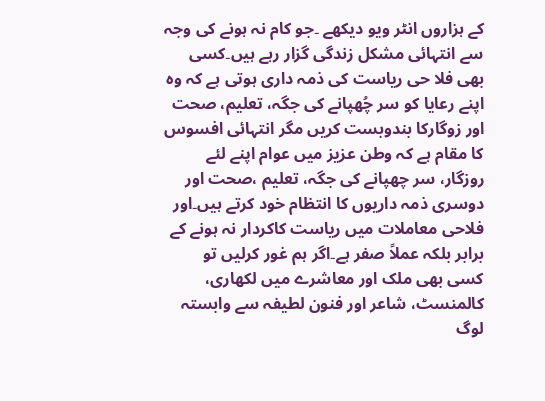کے ہزاروں انٹر ویو دیکھے ۔جو کام نہ ہونے کی وجہ سے انتہائی مشکل زندگی گزار رہے ہیں۔کسی بھی فلا حی ریاست کی ذمہ داری ہوتی ہے کہ وہ اپنے رعایا کو سر چُھپانے کی جگہ، تعلیم، صحت اور زوگارکا بندوبست کریں مگر انتہائی افسوس کا مقام ہے کہ وطن عزیز میں عوام اپنے لئے روزگار، سر چھپانے کی جگہ، تعلیم ،صحت اور دوسری ذمہ داریوں کا انتظام خود کرتے ہیں۔اور فلاحی معاملات میں ریاست کاکردار نہ ہونے کے برابر بلکہ عملاً صفر ہے۔اگر ہم غور کرلیں تو کسی بھی ملک اور معاشرے میں لکھاری، کالمنسٹ، شاعر اور فنون لطیفہ سے وابستہ لوگ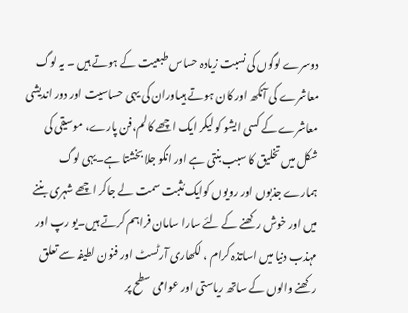دوسرے لوگوں کی نسبت زیادہ حساس طبعیت کے ہوتے ہیں ۔ یہ لوگ معاشرے کی آنکھ اور کان ہوتے ہیںاوران کی یہی حساسیت اور دور اندیشی معاشرے کے کسی ایشو کو لیکر ایک اچھے کالم،فن پارے، موسیقی کی شکل میں تخلیق کا سبب بنتی ہے اور انکو جلا بخشتا ہے۔یہی لوگ ہمارے جذبوں اور رویوں کوایک مُثبت سمت لے جاکر اچھے شہری بننے میں اور خوش رکھنے کے لئے سارا سامان فراہم کرتے ہیں۔یو رپ اور مہذب دنیا میں اساتذہ کرام ، لکھاری آرٹسٹ اور فنون لطیفہ سے تعلق رکھنے والوں کے ساتھ ریاستی اور عوامی سطح پر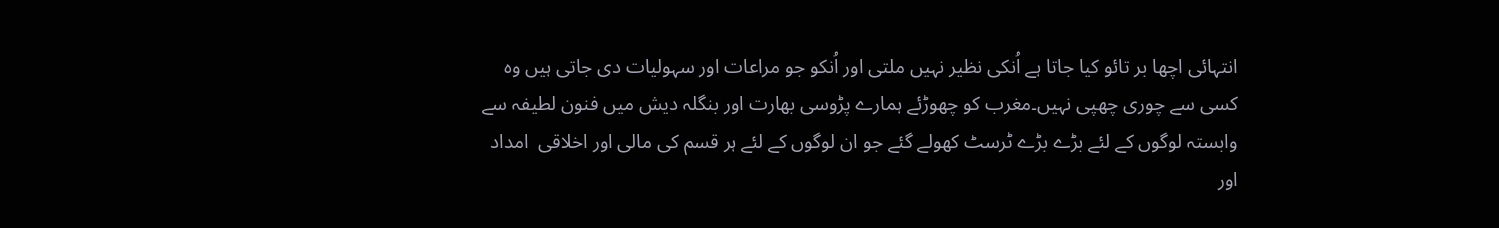انتہائی اچھا بر تائو کیا جاتا ہے اُنکی نظیر نہیں ملتی اور اُنکو جو مراعات اور سہولیات دی جاتی ہیں وہ کسی سے چوری چھپی نہیں۔مغرب کو چھوڑئے ہمارے پڑوسی بھارت اور بنگلہ دیش میں فنون لطیفہ سے وابستہ لوگوں کے لئے بڑے بڑے ٹرسٹ کھولے گئے جو ان لوگوں کے لئے ہر قسم کی مالی اور اخلاقی  امداد اور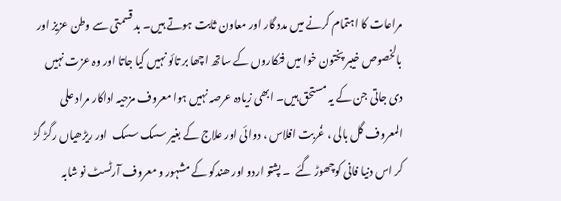مراعات کا اہتمام کرنے میں مدد گار اور معاون ثابت ہوتے ہیں۔ بد قسمتی سے وطن عزیز اور بالخصوص خیبر پختون خوا میں فنکاروں کے ساتھ اچھا بر تائو نہیں کیا جاتا اور وہ عزت نہیں دی جاتی جن کے یہ مستحق ہیں۔ ابھی زیادہ عرصہ نہیں ہوا معروف مزحیہ اداکار مراد علی المعروف گل بالی ، غُربت افلاس ، دوائی اور علاج کے بغیر سسک سسک  اور ریڑھیاں رگڑ گڑ کر اس دنیا فانی کوچھوڑ گئے  ۔ پشتو اردو اور ھندکو کے مشہور و معروف آرٹسٹ نو شابہ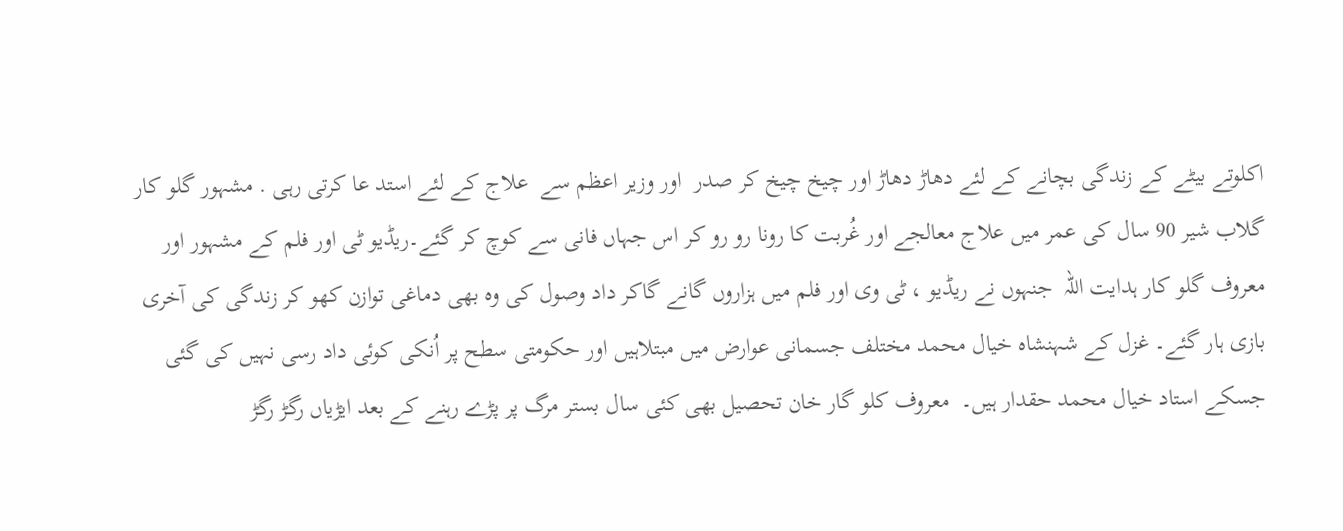اکلوتے بیٹے کے زندگی بچانے کے لئے دھاڑ دھاڑ اور چیخ چیخ کر صدر  اور وزیر اعظم سے  علاج کے لئے استد عا کرتی رہی . مشہور گلو کار گلاب شیر 90 سال کی عمر میں علاج معالجے اور غُربت کا رونا رو رو کر اس جہاں فانی سے کوچ کر گئے۔ریڈیو ٹی اور فلم کے مشہور اور معروف گلو کار ہدایت اللہ  جنہوں نے ریڈیو ، ٹی وی اور فلم میں ہزاروں گانے گاکر داد وصول کی وہ بھی دماغی توازن کھو کر زندگی کی آخری بازی ہار گئے۔ غزل کے شہنشاہ خیال محمد مختلف جسمانی عوارض میں مبتلاہیں اور حکومتی سطح پر اُنکی کوئی داد رسی نہیں کی گئی جسکے استاد خیال محمد حقدار ہیں۔  معروف کلو گار خان تحصیل بھی کئی سال بستر مرگ پر پڑے رہنے کے بعد ایڑیاں رگڑ رگڑ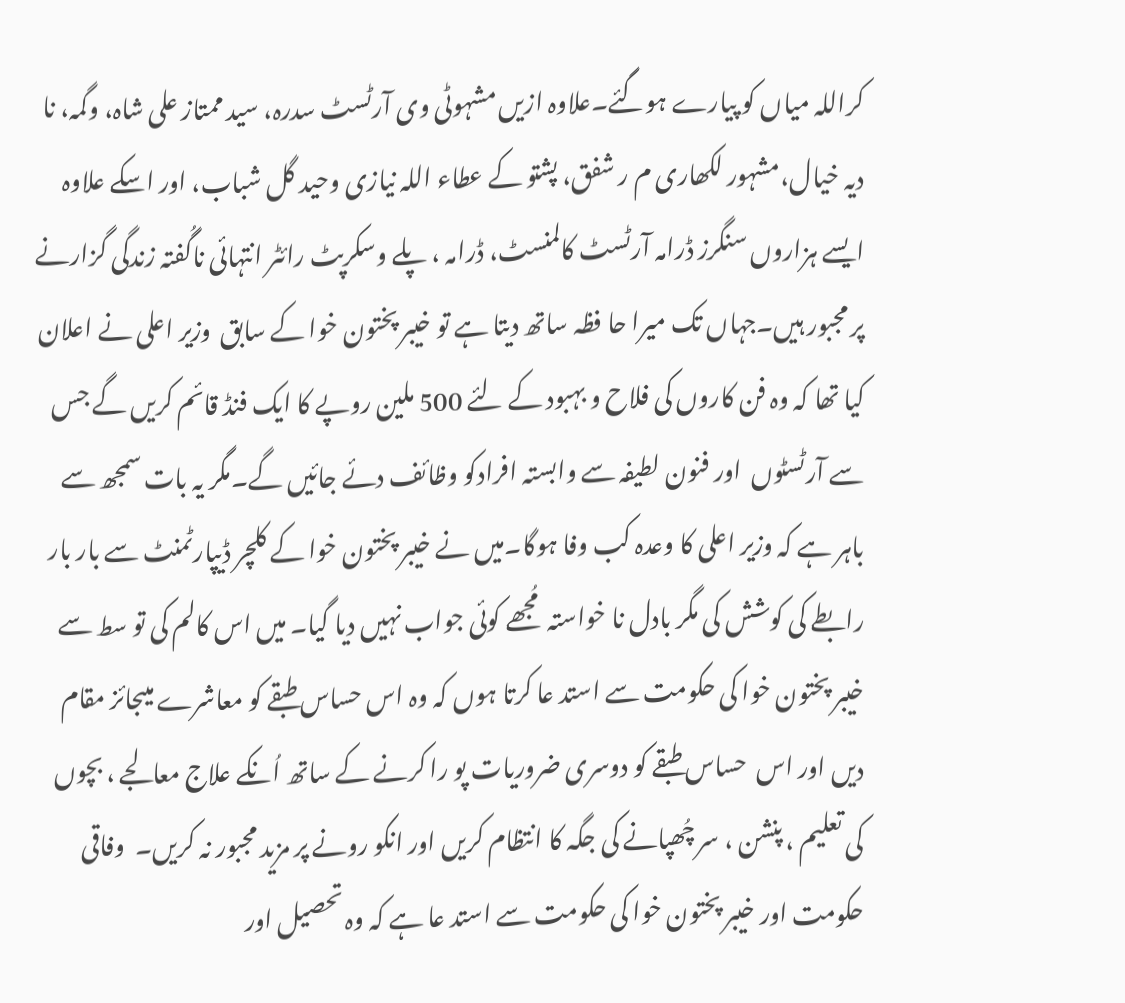کراللہ میاں کو پیارے ہوگئے۔علاوہ ازیں مشہوٹی وی آرٹسٹ سدرہ، سید ممتاز علی شاہ، وگمہ، نا دیہ خیال،مشہور لکھاری م ر شفق، پشتو کے عطاء اللہ نیازی وحید گل شباب، اور اسکے علاوہ ایسے ہزاروں سنگرز ڈرامہ آرٹسٹ کالمنسٹ، ڈرامہ ، پلے وسکرپٹ رائٹر انتہائی ناگُفتہ زندگی گزارنے پر مجبور ہیں۔جہاں تک میرا حا فظہ ساتھ دیتا ہے تو خیبر پختون خوا کے سابق  وزیر اعلی نے اعلان کیا تھا کہ وہ فن کاروں کی فلاح و بہبود کے لئے 500 ملین روپے کا ایک فنڈ قائم کریں گے جس سے آرٹسٹوں  اور فنون لطیفہ سے وابستہ افرادکو وظائف دئے جائیں گے۔مگر یہ بات سمجھ سے باہر ہے کہ وزیر اعلی کا وعدہ کب وفا ہوگا۔میں نے خیبر پختون خوا کے کلچر ڈیپارٹمنٹ سے بار بار رابطے کی کوشش کی مگر بادل نا خواستہ  مُجھے کوئی جواب نہیں دیا گیا۔ میں اس کالم کی تو سط سے خیبر پختون خوا کی حکومت سے استد عا کرتا ہوں کہ وہ اس حساس طبقے کو معاشرے میںجائز مقام دیں اور اس  حساس طبقے کو دوسری ضروریات پو را کرنے کے ساتھ اُنکے علاج معالجے ، بچوں کی تعلیم ، پنشن ، سر چُھپانے کی جگہ کا انتظام کریں اور انکو رونے پر مزید مجبور نہ کریں۔  وفاقی حکومت اور خیبر پختون خوا کی حکومت سے استد عا ہے کہ وہ تحصیل اور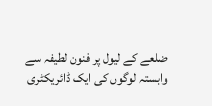ضلعے کے لیول پر فنون لطیفہ سے وابستہ لوگوں کی ایک ڈائریکٹری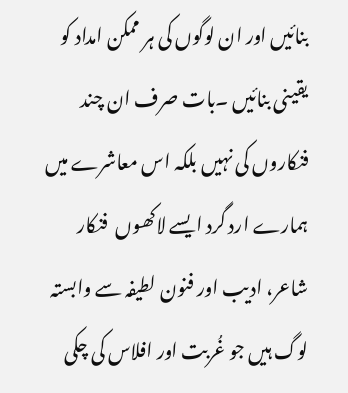بنائیں اور ان لوگوں کی ہر ممکن امداد کو یقینی بنائیں ۔بات صرف ان چند فنکاروں کی نہیں بلکہ اس معاشرے میں ہمارے ارد گرد ایسے لاکھوں  فنکار شاعر، ادیب اور فنون لطیفہ سے وابستہ لوگ ہیں جو غُربت اور افلاس کی چکی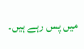میں پس رہے ہیں۔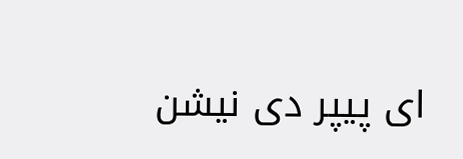ای پیپر دی نیشن